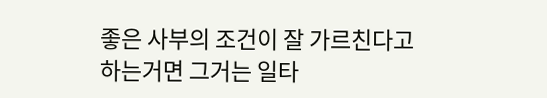좋은 사부의 조건이 잘 가르친다고 하는거면 그거는 일타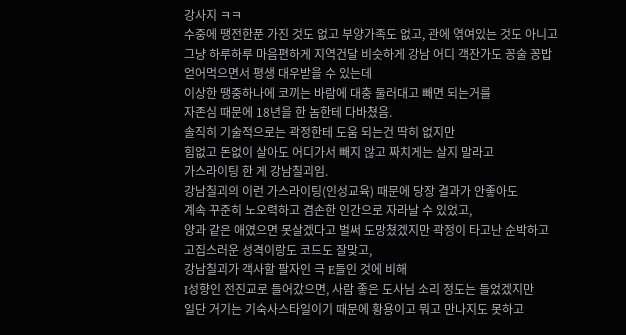강사지 ㅋㅋ
수중에 땡전한푼 가진 것도 없고 부양가족도 없고, 관에 엮여있는 것도 아니고
그냥 하루하루 마음편하게 지역건달 비슷하게 강남 어디 객잔가도 꽁술 꽁밥
얻어먹으면서 평생 대우받을 수 있는데
이상한 땡중하나에 코끼는 바람에 대충 둘러대고 빼면 되는거를
자존심 때문에 18년을 한 놈한테 다바쳤음.
솔직히 기술적으로는 곽정한테 도움 되는건 딱히 없지만
힘없고 돈없이 살아도 어디가서 빼지 않고 짜치게는 살지 말라고
가스라이팅 한 게 강남칠괴임.
강남칠괴의 이런 가스라이팅(인성교육) 때문에 당장 결과가 안좋아도
계속 꾸준히 노오력하고 겸손한 인간으로 자라날 수 있었고,
양과 같은 애였으면 못살겠다고 벌써 도망쳤겠지만 곽정이 타고난 순박하고
고집스러운 성격이랑도 코드도 잘맞고,
강남칠괴가 객사할 팔자인 극 E들인 것에 비해
I성향인 전진교로 들어갔으면, 사람 좋은 도사님 소리 정도는 들었겠지만
일단 거기는 기숙사스타일이기 때문에 황용이고 뭐고 만나지도 못하고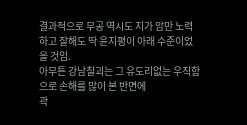결과적으로 무공 역시도 지가 암만 노력하고 잘해도 딱 윤지평이 아래 수준이었을 것임.
아무튼 강남칠괴는 그 유도리없는 우직함으로 손해를 많이 본 반면에
곽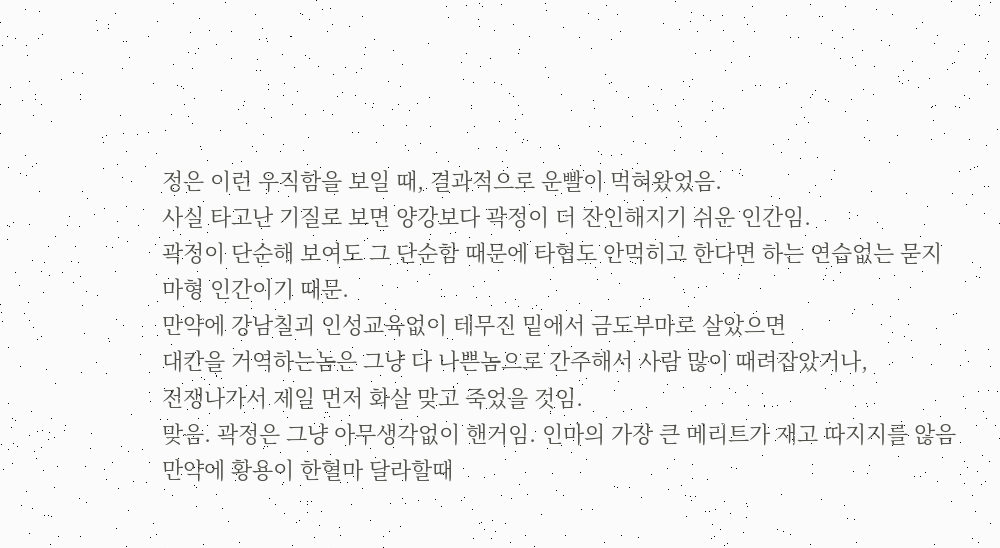정은 이런 우직함을 보일 때, 결과적으로 운빨이 먹혀왔었음.
사실 타고난 기질로 보면 양강보다 곽정이 더 잔인해지기 쉬운 인간임.
곽정이 단순해 보여도 그 단순함 때문에 타협도 안먹히고 한다면 하는 연습없는 묻지마형 인간이기 때문.
만약에 강남칠괴 인성교육없이 테무진 밑에서 금도부마로 살았으면
대칸을 거역하는놈은 그냥 다 나쁜놈으로 간주해서 사람 많이 때려잡았거나,
전쟁나가서 제일 먼저 화살 맞고 죽었을 것임.
맞음. 곽정은 그냥 아무생각없이 핸거임. 인마의 가장 큰 메리트가 재고 따지지를 않음 만약에 황용이 한혈마 달라할때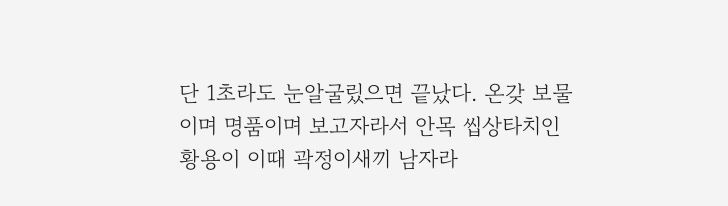단 1초라도 눈알굴맀으면 끝났다. 온갖 보물이며 명품이며 보고자라서 안목 씹상타치인 황용이 이때 곽정이새끼 남자라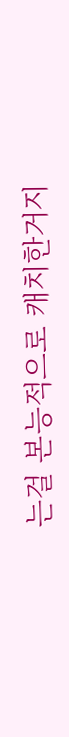는걸 본능적으로 캐치한거지